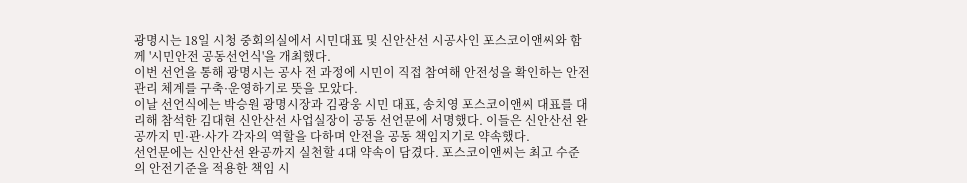광명시는 18일 시청 중회의실에서 시민대표 및 신안산선 시공사인 포스코이앤씨와 함께 '시민안전 공동선언식'을 개최했다.
이번 선언을 통해 광명시는 공사 전 과정에 시민이 직접 참여해 안전성을 확인하는 안전관리 체계를 구축·운영하기로 뜻을 모았다.
이날 선언식에는 박승원 광명시장과 김광웅 시민 대표, 송치영 포스코이앤씨 대표를 대리해 참석한 김대현 신안산선 사업실장이 공동 선언문에 서명했다. 이들은 신안산선 완공까지 민·관·사가 각자의 역할을 다하며 안전을 공동 책임지기로 약속했다.
선언문에는 신안산선 완공까지 실천할 4대 약속이 담겼다. 포스코이앤씨는 최고 수준의 안전기준을 적용한 책임 시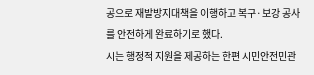공으로 재발방지대책을 이행하고 복구·보강 공사를 안전하게 완료하기로 했다.
시는 행정적 지원을 제공하는 한편 시민안전민관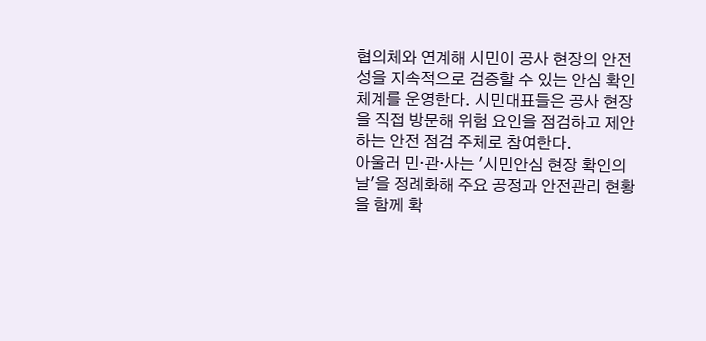협의체와 연계해 시민이 공사 현장의 안전성을 지속적으로 검증할 수 있는 안심 확인 체계를 운영한다. 시민대표들은 공사 현장을 직접 방문해 위험 요인을 점검하고 제안하는 안전 점검 주체로 참여한다.
아울러 민·관·사는 '시민안심 현장 확인의 날'을 정례화해 주요 공정과 안전관리 현황을 함께 확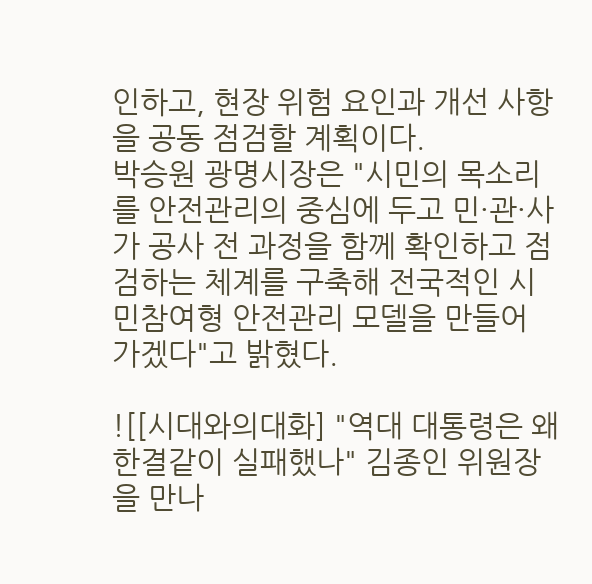인하고, 현장 위험 요인과 개선 사항을 공동 점검할 계획이다.
박승원 광명시장은 "시민의 목소리를 안전관리의 중심에 두고 민·관·사가 공사 전 과정을 함께 확인하고 점검하는 체계를 구축해 전국적인 시민참여형 안전관리 모델을 만들어 가겠다"고 밝혔다.

![[시대와의대화] "역대 대통령은 왜 한결같이 실패했나" 김종인 위원장을 만나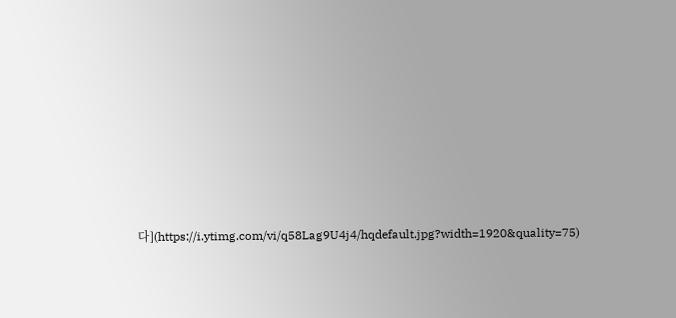다](https://i.ytimg.com/vi/q58Lag9U4j4/hqdefault.jpg?width=1920&quality=75)